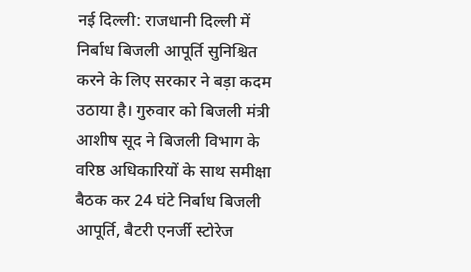नई दिल्ली: राजधानी दिल्ली में निर्बाध बिजली आपूर्ति सुनिश्चित करने के लिए सरकार ने बड़ा कदम उठाया है। गुरुवार को बिजली मंत्री आशीष सूद ने बिजली विभाग के वरिष्ठ अधिकारियों के साथ समीक्षा बैठक कर 24 घंटे निर्बाध बिजली आपूर्ति, बैटरी एनर्जी स्टोरेज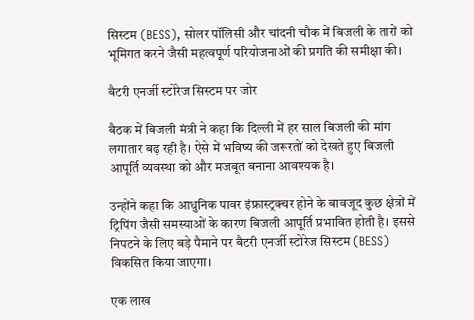सिस्टम (BESS), सोलर पॉलिसी और चांदनी चौक में बिजली के तारों को भूमिगत करने जैसी महत्वपूर्ण परियोजनाओं की प्रगति की समीक्षा की।

बैटरी एनर्जी स्टोरेज सिस्टम पर जोर

बैठक में बिजली मंत्री ने कहा कि दिल्ली में हर साल बिजली की मांग लगातार बढ़ रही है। ऐसे में भविष्य की जरूरतों को देखते हुए बिजली आपूर्ति व्यवस्था को और मजबूत बनाना आवश्यक है।

उन्होंने कहा कि आधुनिक पावर इंफ्रास्ट्रक्चर होने के बावजूद कुछ क्षेत्रों में ट्रिपिंग जैसी समस्याओं के कारण बिजली आपूर्ति प्रभावित होती है। इससे निपटने के लिए बड़े पैमाने पर बैटरी एनर्जी स्टोरेज सिस्टम (BESS) विकसित किया जाएगा।

एक लाख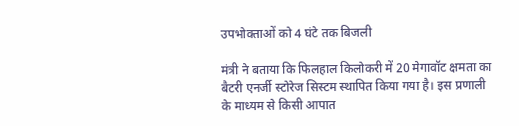उपभोक्ताओं को 4 घंटे तक बिजली

मंत्री ने बताया कि फिलहाल किलोकरी में 20 मेगावॉट क्षमता का बैटरी एनर्जी स्टोरेज सिस्टम स्थापित किया गया है। इस प्रणाली के माध्यम से किसी आपात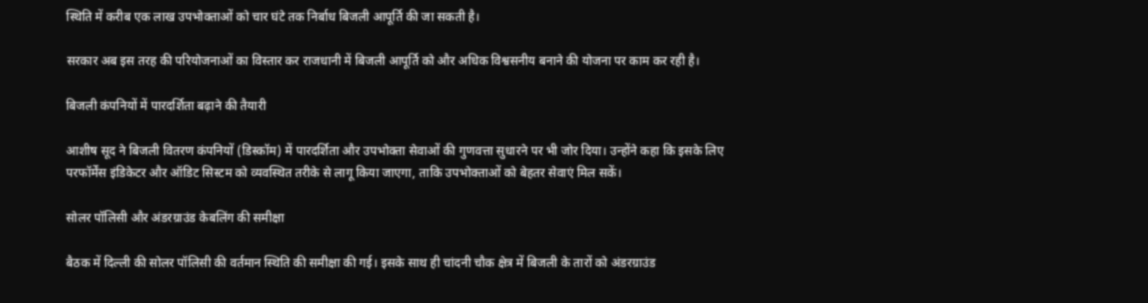स्थिति में करीब एक लाख उपभोक्ताओं को चार घंटे तक निर्बाध बिजली आपूर्ति की जा सकती है।

सरकार अब इस तरह की परियोजनाओं का विस्तार कर राजधानी में बिजली आपूर्ति को और अधिक विश्वसनीय बनाने की योजना पर काम कर रही है।

बिजली कंपनियों में पारदर्शिता बढ़ाने की तैयारी

आशीष सूद ने बिजली वितरण कंपनियों (डिस्कॉम) में पारदर्शिता और उपभोक्ता सेवाओं की गुणवत्ता सुधारने पर भी जोर दिया। उन्होंने कहा कि इसके लिए परफॉर्मेंस इंडिकेटर और ऑडिट सिस्टम को व्यवस्थित तरीके से लागू किया जाएगा, ताकि उपभोक्ताओं को बेहतर सेवाएं मिल सकें।

सोलर पॉलिसी और अंडरग्राउंड केबलिंग की समीक्षा

बैठक में दिल्ली की सोलर पॉलिसी की वर्तमान स्थिति की समीक्षा की गई। इसके साथ ही चांदनी चौक क्षेत्र में बिजली के तारों को अंडरग्राउंड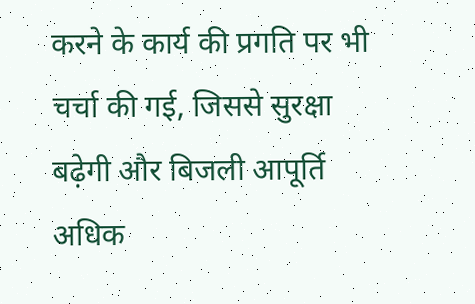करने के कार्य की प्रगति पर भी चर्चा की गई, जिससे सुरक्षा बढ़ेगी और बिजली आपूर्ति अधिक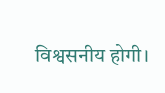विश्वसनीय होगी।